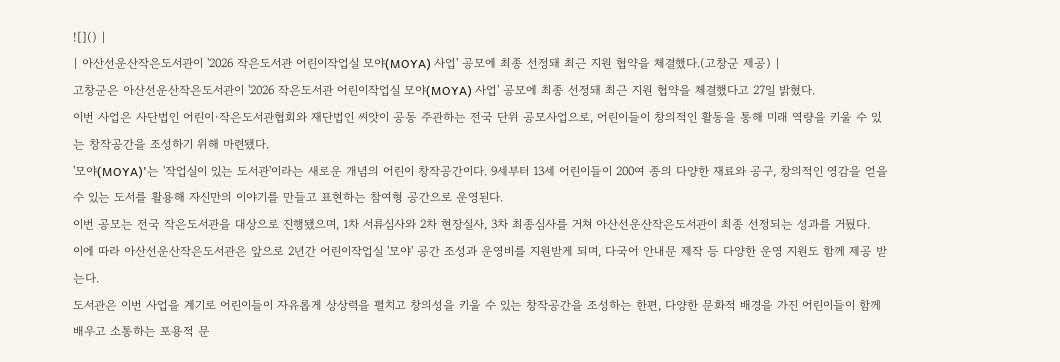![]() |
| 아산선운산작은도서관이 '2026 작은도서관 어린이작업실 모야(MOYA) 사업' 공모에 최종 선정돼 최근 지원 협약을 체결했다.(고창군 제공) |
고창군은 아산선운산작은도서관이 '2026 작은도서관 어린이작업실 모야(MOYA) 사업' 공모에 최종 선정돼 최근 지원 협약을 체결했다고 27일 밝혔다.
이번 사업은 사단법인 어린이·작은도서관협회와 재단법인 씨앗이 공동 주관하는 전국 단위 공모사업으로, 어린이들이 창의적인 활동을 통해 미래 역량을 키울 수 있는 창작공간을 조성하기 위해 마련됐다.
'모야(MOYA)'는 '작업실이 있는 도서관'이라는 새로운 개념의 어린이 창작공간이다. 9세부터 13세 어린이들이 200여 종의 다양한 재료와 공구, 창의적인 영감을 얻을 수 있는 도서를 활용해 자신만의 이야기를 만들고 표현하는 참여형 공간으로 운영된다.
이번 공모는 전국 작은도서관을 대상으로 진행됐으며, 1차 서류심사와 2차 현장실사, 3차 최종심사를 거쳐 아산선운산작은도서관이 최종 선정되는 성과를 거뒀다.
이에 따라 아산선운산작은도서관은 앞으로 2년간 어린이작업실 '모야' 공간 조성과 운영비를 지원받게 되며, 다국어 안내문 제작 등 다양한 운영 지원도 함께 제공 받는다.
도서관은 이번 사업을 계기로 어린이들이 자유롭게 상상력을 펼치고 창의성을 키울 수 있는 창작공간을 조성하는 한편, 다양한 문화적 배경을 가진 어린이들이 함께 배우고 소통하는 포용적 문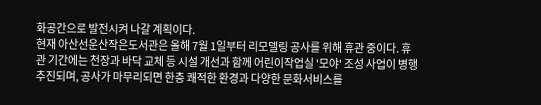화공간으로 발전시켜 나갈 계획이다.
현재 아산선운산작은도서관은 올해 7월 1일부터 리모델링 공사를 위해 휴관 중이다. 휴관 기간에는 천장과 바닥 교체 등 시설 개선과 함께 어린이작업실 '모야' 조성 사업이 병행 추진되며, 공사가 마무리되면 한층 쾌적한 환경과 다양한 문화서비스를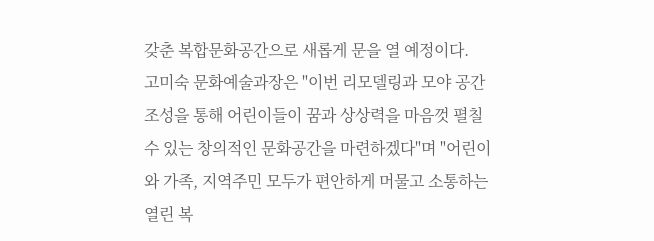갖춘 복합문화공간으로 새롭게 문을 열 예정이다.
고미숙 문화예술과장은 "이번 리모델링과 모야 공간 조성을 통해 어린이들이 꿈과 상상력을 마음껏 펼칠 수 있는 창의적인 문화공간을 마련하겠다"며 "어린이와 가족, 지역주민 모두가 편안하게 머물고 소통하는 열린 복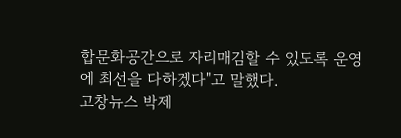합문화공간으로 자리매김할 수 있도록 운영에 최선을 다하겠다"고 말했다.
고창뉴스 박제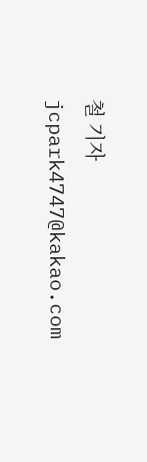철 기자 jcpark4747@kakao.com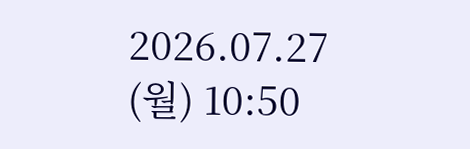2026.07.27 (월) 10:50